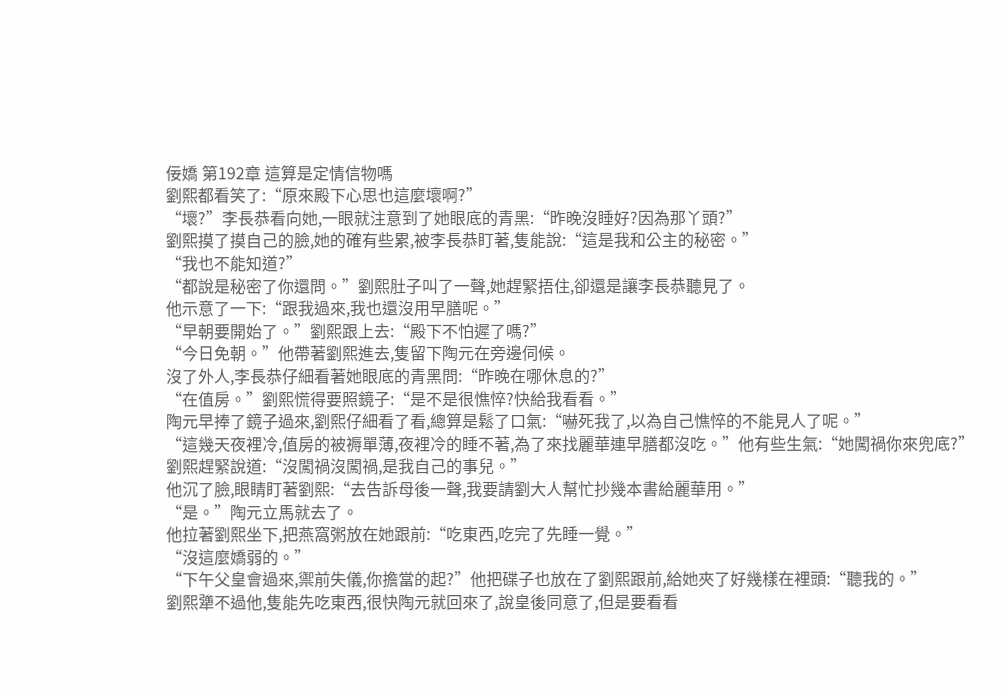佞嬌 第192章 這算是定情信物嗎
劉熙都看笑了:“原來殿下心思也這麼壞啊?”
“壞?”李長恭看向她,一眼就注意到了她眼底的青黑:“昨晚沒睡好?因為那丫頭?”
劉熙摸了摸自己的臉,她的確有些累,被李長恭盯著,隻能說:“這是我和公主的秘密。”
“我也不能知道?”
“都說是秘密了你還問。”劉熙肚子叫了一聲,她趕緊捂住,卻還是讓李長恭聽見了。
他示意了一下:“跟我過來,我也還沒用早膳呢。”
“早朝要開始了。”劉熙跟上去:“殿下不怕遲了嗎?”
“今日免朝。”他帶著劉熙進去,隻留下陶元在旁邊伺候。
沒了外人,李長恭仔細看著她眼底的青黑問:“昨晚在哪休息的?”
“在值房。”劉熙慌得要照鏡子:“是不是很憔悴?快給我看看。”
陶元早捧了鏡子過來,劉熙仔細看了看,總算是鬆了口氣:“嚇死我了,以為自己憔悴的不能見人了呢。”
“這幾天夜裡冷,值房的被褥單薄,夜裡冷的睡不著,為了來找麗華連早膳都沒吃。”他有些生氣:“她闖禍你來兜底?”
劉熙趕緊說道:“沒闖禍沒闖禍,是我自己的事兒。”
他沉了臉,眼睛盯著劉熙:“去告訴母後一聲,我要請劉大人幫忙抄幾本書給麗華用。”
“是。”陶元立馬就去了。
他拉著劉熙坐下,把燕窩粥放在她跟前:“吃東西,吃完了先睡一覺。”
“沒這麼嬌弱的。”
“下午父皇會過來,禦前失儀,你擔當的起?”他把碟子也放在了劉熙跟前,給她夾了好幾樣在裡頭:“聽我的。”
劉熙犟不過他,隻能先吃東西,很快陶元就回來了,說皇後同意了,但是要看看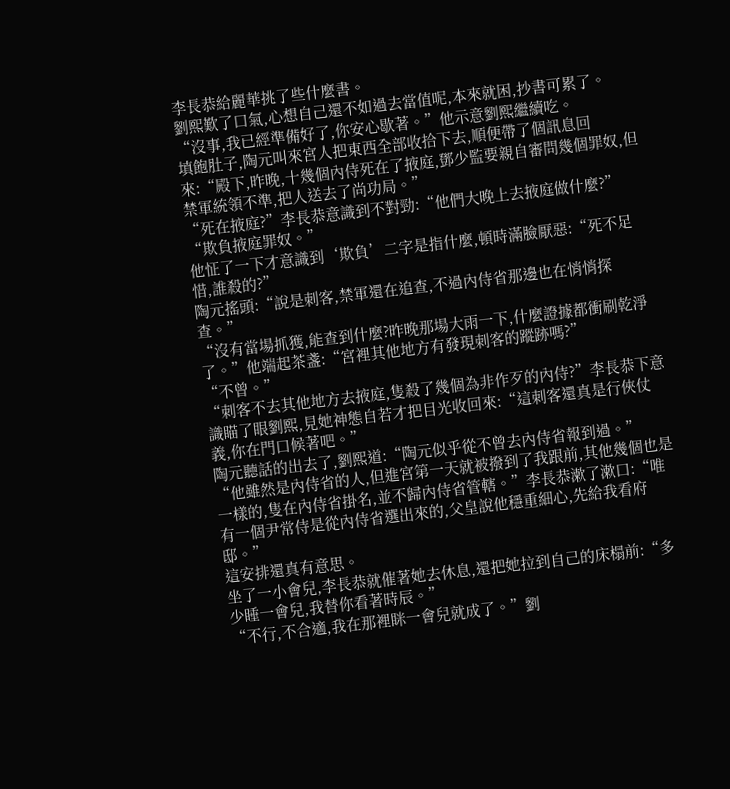李長恭給麗華挑了些什麼書。
劉熙歎了口氣,心想自己還不如過去當值呢,本來就困,抄書可累了。
“沒事,我已經準備好了,你安心歇著。”他示意劉熙繼續吃。
填飽肚子,陶元叫來宮人把東西全部收拾下去,順便帶了個訊息回來:“殿下,昨晚,十幾個內侍死在了掖庭,鄧少監要親自審問幾個罪奴,但禁軍統領不準,把人送去了尚功局。”
“死在掖庭?”李長恭意識到不對勁:“他們大晚上去掖庭做什麼?”
“欺負掖庭罪奴。”
他怔了一下才意識到‘欺負’二字是指什麼,頓時滿臉厭惡:“死不足惜,誰殺的?”
陶元搖頭:“說是刺客,禁軍還在追查,不過內侍省那邊也在悄悄探查。”
“沒有當場抓獲,能查到什麼?昨晚那場大雨一下,什麼證據都衝刷乾淨了。”他端起茶盞:“宮裡其他地方有發現刺客的蹤跡嗎?”
“不曾。”
“刺客不去其他地方去掖庭,隻殺了幾個為非作歹的內侍?”李長恭下意識瞄了眼劉熙,見她神態自若才把目光收回來:“這刺客還真是行俠仗義,你在門口候著吧。”
陶元聽話的出去了,劉熙道:“陶元似乎從不曾去內侍省報到過。”
“他雖然是內侍省的人,但進宮第一天就被撥到了我跟前,其他幾個也是一樣的,隻在內侍省掛名,並不歸內侍省管轄。”李長恭漱了漱口:“唯有一個尹常侍是從內侍省選出來的,父皇說他穩重細心,先給我看府邸。”
這安排還真有意思。
坐了一小會兒,李長恭就催著她去休息,還把她拉到自己的床榻前:“多少睡一會兒,我替你看著時辰。”
“不行,不合適,我在那裡眯一會兒就成了。”劉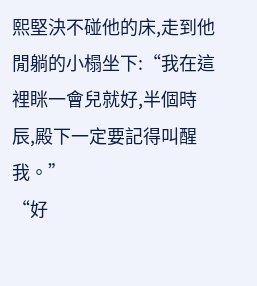熙堅決不碰他的床,走到他閒躺的小榻坐下:“我在這裡眯一會兒就好,半個時辰,殿下一定要記得叫醒我。”
“好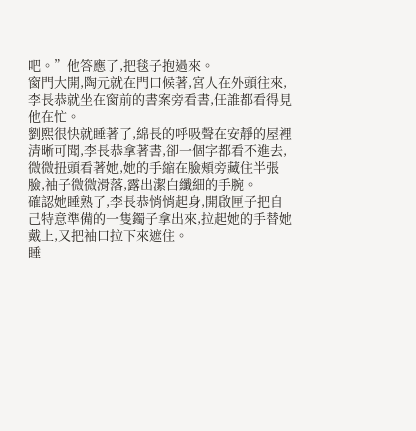吧。”他答應了,把毯子抱過來。
窗門大開,陶元就在門口候著,宮人在外頭往來,李長恭就坐在窗前的書案旁看書,任誰都看得見他在忙。
劉熙很快就睡著了,綿長的呼吸聲在安靜的屋裡清晰可聞,李長恭拿著書,卻一個字都看不進去,微微扭頭看著她,她的手縮在臉頰旁藏住半張臉,袖子微微滑落,露出潔白纖細的手腕。
確認她睡熟了,李長恭悄悄起身,開啟匣子把自己特意準備的一隻鐲子拿出來,拉起她的手替她戴上,又把袖口拉下來遮住。
睡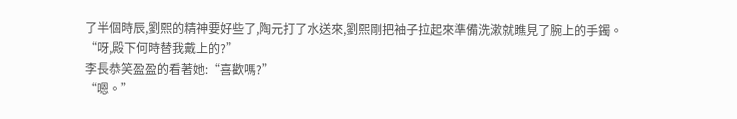了半個時辰,劉熙的精神要好些了,陶元打了水送來,劉熙剛把袖子拉起來準備洗漱就瞧見了腕上的手鐲。
“呀,殿下何時替我戴上的?”
李長恭笑盈盈的看著她:“喜歡嗎?”
“嗯。”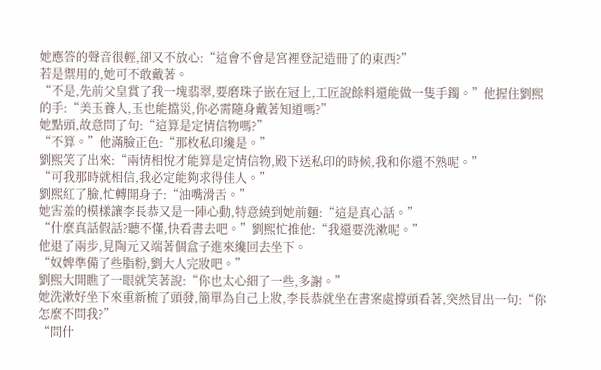她應答的聲音很輕,卻又不放心:“這會不會是宮裡登記造冊了的東西?”
若是禦用的,她可不敢戴著。
“不是,先前父皇賞了我一塊翡翠,要磨珠子嵌在冠上,工匠說餘料還能做一隻手鐲。”他握住劉熙的手:“美玉養人,玉也能擋災,你必需隨身戴著知道嗎?”
她點頭,故意問了句:“這算是定情信物嗎?”
“不算。”他滿臉正色:“那枚私印纔是。”
劉熙笑了出來:“兩情相悅才能算是定情信物,殿下送私印的時候,我和你還不熟呢。”
“可我那時就相信,我必定能夠求得佳人。”
劉熙紅了臉,忙轉開身子:“油嘴滑舌。”
她害羞的模樣讓李長恭又是一陣心動,特意繞到她前麵:“這是真心話。”
“什麼真話假話?聽不懂,快看書去吧。”劉熙忙推他:“我還要洗漱呢。”
他退了兩步,見陶元又端著個盒子進來纔回去坐下。
“奴婢準備了些脂粉,劉大人完妝吧。”
劉熙大開瞧了一眼就笑著說:“你也太心細了一些,多謝。”
她洗漱好坐下來重新梳了頭發,簡單為自己上妝,李長恭就坐在書案處撐頭看著,突然冒出一句:“你怎麼不問我?”
“問什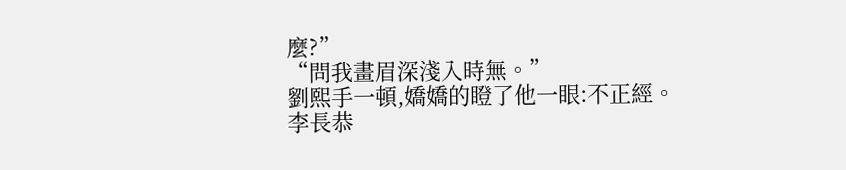麼?”
“問我畫眉深淺入時無。”
劉熙手一頓,嬌嬌的瞪了他一眼:不正經。
李長恭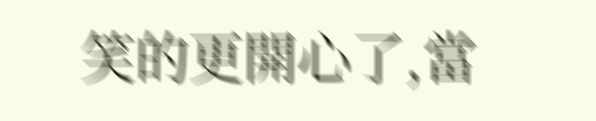笑的更開心了,當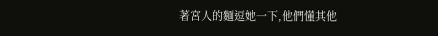著宮人的麵逗她一下,他們懂其他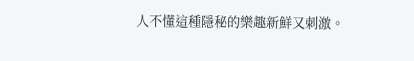人不懂這種隱秘的樂趣新鮮又刺激。